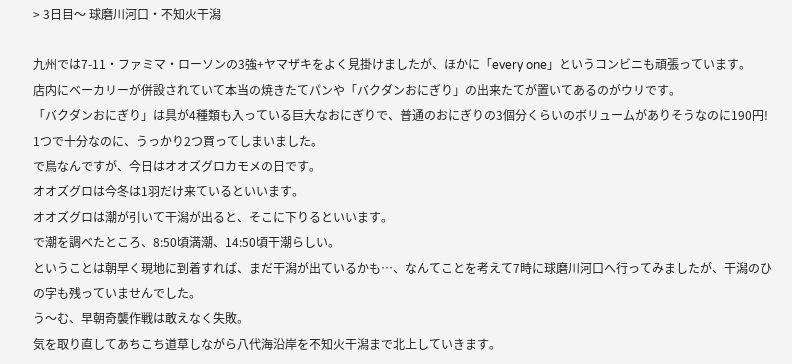> 3日目〜 球磨川河口・不知火干潟

九州では7-11・ファミマ・ローソンの3強+ヤマザキをよく見掛けましたが、ほかに「every one」というコンビニも頑張っています。
店内にベーカリーが併設されていて本当の焼きたてパンや「バクダンおにぎり」の出来たてが置いてあるのがウリです。
「バクダンおにぎり」は具が4種類も入っている巨大なおにぎりで、普通のおにぎりの3個分くらいのボリュームがありそうなのに190円!
1つで十分なのに、うっかり2つ買ってしまいました。
で鳥なんですが、今日はオオズグロカモメの日です。
オオズグロは今冬は1羽だけ来ているといいます。
オオズグロは潮が引いて干潟が出ると、そこに下りるといいます。
で潮を調べたところ、8:50頃満潮、14:50頃干潮らしい。
ということは朝早く現地に到着すれば、まだ干潟が出ているかも…、なんてことを考えて7時に球磨川河口へ行ってみましたが、干潟のひの字も残っていませんでした。
う〜む、早朝奇襲作戦は敢えなく失敗。
気を取り直してあちこち道草しながら八代海沿岸を不知火干潟まで北上していきます。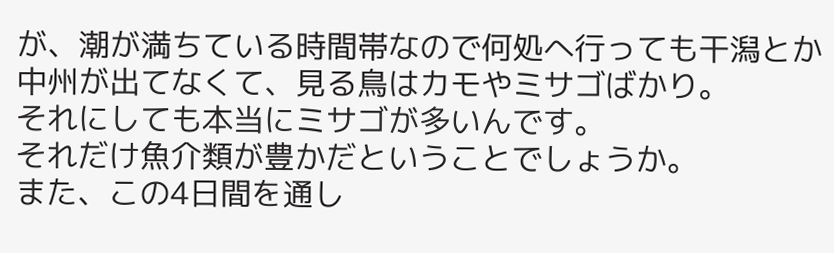が、潮が満ちている時間帯なので何処へ行っても干潟とか中州が出てなくて、見る鳥はカモやミサゴばかり。
それにしても本当にミサゴが多いんです。
それだけ魚介類が豊かだということでしょうか。
また、この4日間を通し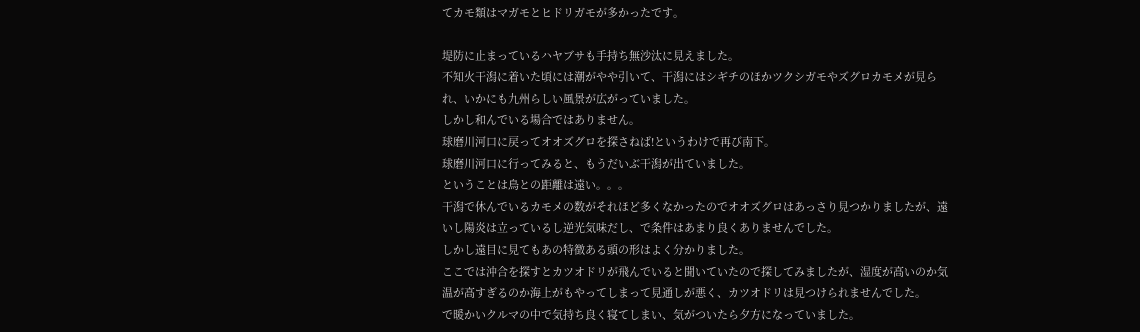てカモ類はマガモとヒドリガモが多かったです。

堤防に止まっているハヤブサも手持ち無沙汰に見えました。
不知火干潟に着いた頃には潮がやや引いて、干潟にはシギチのほかツクシガモやズグロカモメが見られ、いかにも九州らしい風景が広がっていました。
しかし和んでいる場合ではありません。
球磨川河口に戻ってオオズグロを探さねば!というわけで再び南下。
球磨川河口に行ってみると、もうだいぶ干潟が出ていました。
ということは鳥との距離は遠い。。。
干潟で休んでいるカモメの数がそれほど多くなかったのでオオズグロはあっさり見つかりましたが、遠いし陽炎は立っているし逆光気味だし、で条件はあまり良くありませんでした。
しかし遠目に見てもあの特徴ある頭の形はよく分かりました。
ここでは沖合を探すとカツオドリが飛んでいると聞いていたので探してみましたが、湿度が高いのか気温が高すぎるのか海上がもやってしまって見通しが悪く、カツオドリは見つけられませんでした。
で暖かいクルマの中で気持ち良く寝てしまい、気がついたら夕方になっていました。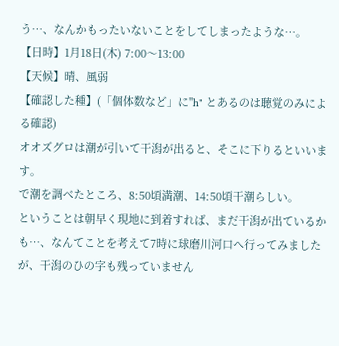う…、なんかもったいないことをしてしまったような…。
【日時】1月18日(木) 7:00〜13:00
【天候】晴、風弱
【確認した種】(「個体数など」に"h" とあるのは聴覚のみによる確認)
オオズグロは潮が引いて干潟が出ると、そこに下りるといいます。
で潮を調べたところ、8:50頃満潮、14:50頃干潮らしい。
ということは朝早く現地に到着すれば、まだ干潟が出ているかも…、なんてことを考えて7時に球磨川河口へ行ってみましたが、干潟のひの字も残っていません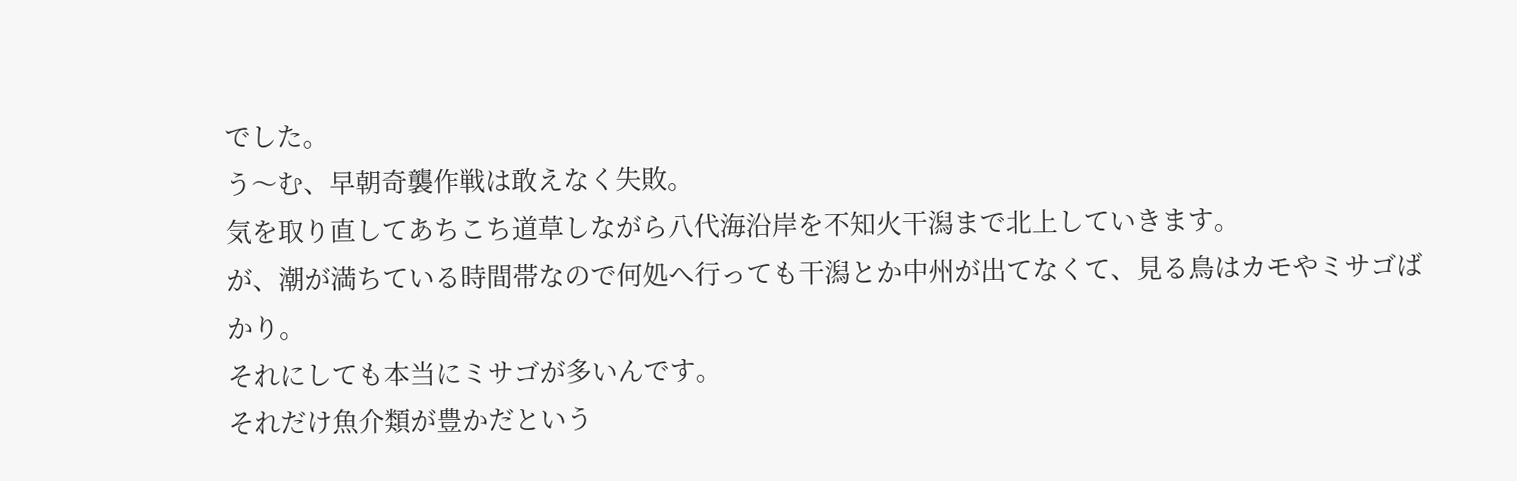でした。
う〜む、早朝奇襲作戦は敢えなく失敗。
気を取り直してあちこち道草しながら八代海沿岸を不知火干潟まで北上していきます。
が、潮が満ちている時間帯なので何処へ行っても干潟とか中州が出てなくて、見る鳥はカモやミサゴばかり。
それにしても本当にミサゴが多いんです。
それだけ魚介類が豊かだという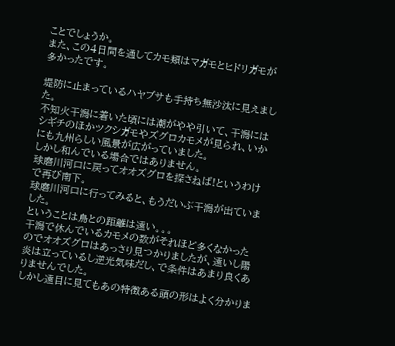ことでしょうか。
また、この4日間を通してカモ類はマガモとヒドリガモが多かったです。

堤防に止まっているハヤブサも手持ち無沙汰に見えました。
不知火干潟に着いた頃には潮がやや引いて、干潟にはシギチのほかツクシガモやズグロカモメが見られ、いかにも九州らしい風景が広がっていました。
しかし和んでいる場合ではありません。
球磨川河口に戻ってオオズグロを探さねば!というわけで再び南下。
球磨川河口に行ってみると、もうだいぶ干潟が出ていました。
ということは鳥との距離は遠い。。。
干潟で休んでいるカモメの数がそれほど多くなかったのでオオズグロはあっさり見つかりましたが、遠いし陽炎は立っているし逆光気味だし、で条件はあまり良くありませんでした。
しかし遠目に見てもあの特徴ある頭の形はよく分かりま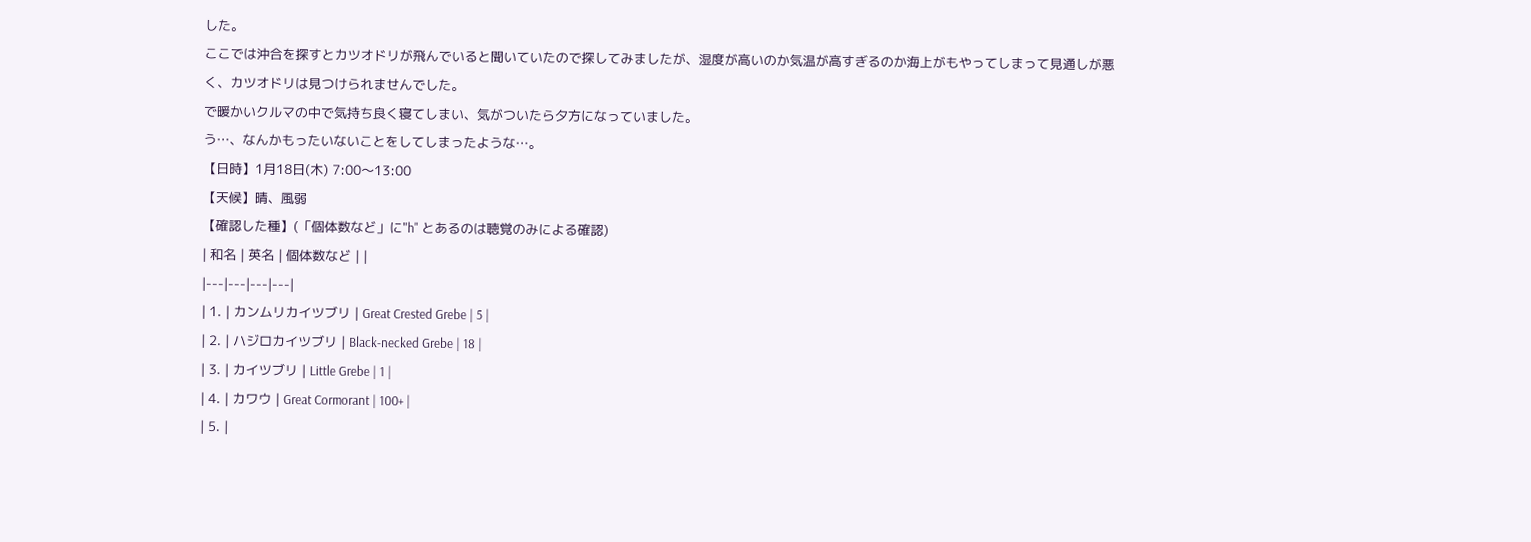した。
ここでは沖合を探すとカツオドリが飛んでいると聞いていたので探してみましたが、湿度が高いのか気温が高すぎるのか海上がもやってしまって見通しが悪く、カツオドリは見つけられませんでした。
で暖かいクルマの中で気持ち良く寝てしまい、気がついたら夕方になっていました。
う…、なんかもったいないことをしてしまったような…。
【日時】1月18日(木) 7:00〜13:00
【天候】晴、風弱
【確認した種】(「個体数など」に"h" とあるのは聴覚のみによる確認)
| 和名 | 英名 | 個体数など | |
|---|---|---|---|
| 1. | カンムリカイツブリ | Great Crested Grebe | 5 |
| 2. | ハジロカイツブリ | Black-necked Grebe | 18 |
| 3. | カイツブリ | Little Grebe | 1 |
| 4. | カワウ | Great Cormorant | 100+ |
| 5. |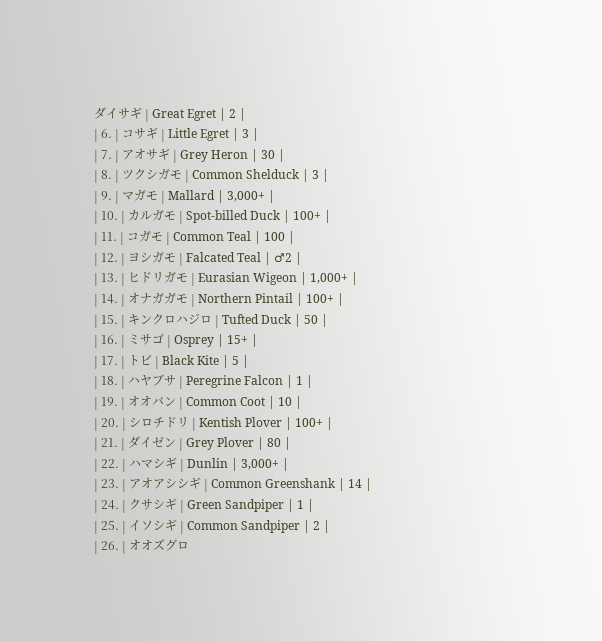ダイサギ | Great Egret | 2 |
| 6. | コサギ | Little Egret | 3 |
| 7. | アオサギ | Grey Heron | 30 |
| 8. | ツクシガモ | Common Shelduck | 3 |
| 9. | マガモ | Mallard | 3,000+ |
| 10. | カルガモ | Spot-billed Duck | 100+ |
| 11. | コガモ | Common Teal | 100 |
| 12. | ヨシガモ | Falcated Teal | ♂2 |
| 13. | ヒドリガモ | Eurasian Wigeon | 1,000+ |
| 14. | オナガガモ | Northern Pintail | 100+ |
| 15. | キンクロハジロ | Tufted Duck | 50 |
| 16. | ミサゴ | Osprey | 15+ |
| 17. | トビ | Black Kite | 5 |
| 18. | ハヤブサ | Peregrine Falcon | 1 |
| 19. | オオバン | Common Coot | 10 |
| 20. | シロチドリ | Kentish Plover | 100+ |
| 21. | ダイゼン | Grey Plover | 80 |
| 22. | ハマシギ | Dunlin | 3,000+ |
| 23. | アオアシシギ | Common Greenshank | 14 |
| 24. | クサシギ | Green Sandpiper | 1 |
| 25. | イソシギ | Common Sandpiper | 2 |
| 26. | オオズグロ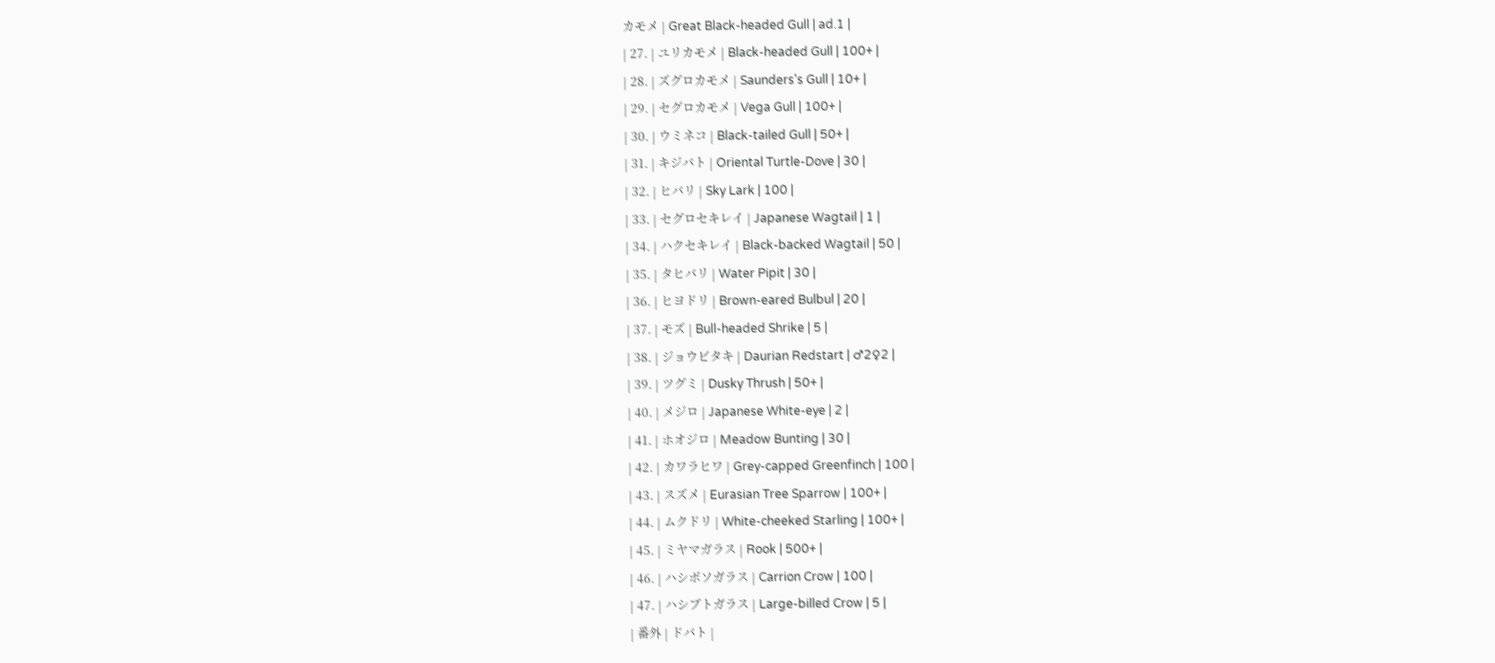カモメ | Great Black-headed Gull | ad.1 |
| 27. | ユリカモメ | Black-headed Gull | 100+ |
| 28. | ズグロカモメ | Saunders's Gull | 10+ |
| 29. | セグロカモメ | Vega Gull | 100+ |
| 30. | ウミネコ | Black-tailed Gull | 50+ |
| 31. | キジバト | Oriental Turtle-Dove | 30 |
| 32. | ヒバリ | Sky Lark | 100 |
| 33. | セグロセキレイ | Japanese Wagtail | 1 |
| 34. | ハクセキレイ | Black-backed Wagtail | 50 |
| 35. | タヒバリ | Water Pipit | 30 |
| 36. | ヒヨドリ | Brown-eared Bulbul | 20 |
| 37. | モズ | Bull-headed Shrike | 5 |
| 38. | ジョウビタキ | Daurian Redstart | ♂2♀2 |
| 39. | ツグミ | Dusky Thrush | 50+ |
| 40. | メジロ | Japanese White-eye | 2 |
| 41. | ホオジロ | Meadow Bunting | 30 |
| 42. | カワラヒワ | Grey-capped Greenfinch | 100 |
| 43. | スズメ | Eurasian Tree Sparrow | 100+ |
| 44. | ムクドリ | White-cheeked Starling | 100+ |
| 45. | ミヤマガラス | Rook | 500+ |
| 46. | ハシボソガラス | Carrion Crow | 100 |
| 47. | ハシブトガラス | Large-billed Crow | 5 |
| 番外 | ドバト |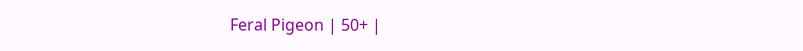Feral Pigeon | 50+ |